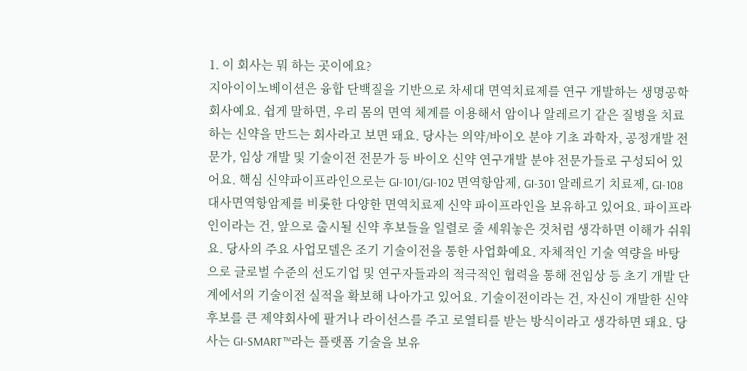1. 이 회사는 뭐 하는 곳이에요?
지아이이노베이션은 융합 단백질을 기반으로 차세대 면역치료제를 연구 개발하는 생명공학회사예요. 쉽게 말하면, 우리 몸의 면역 체계를 이용해서 암이나 알레르기 같은 질병을 치료하는 신약을 만드는 회사라고 보면 돼요. 당사는 의약/바이오 분야 기초 과학자, 공정개발 전문가, 임상 개발 및 기술이전 전문가 등 바이오 신약 연구개발 분야 전문가들로 구성되어 있어요. 핵심 신약파이프라인으로는 GI-101/GI-102 면역항암제, GI-301 알레르기 치료제, GI-108 대사면역항암제를 비롯한 다양한 면역치료제 신약 파이프라인을 보유하고 있어요. 파이프라인이라는 건, 앞으로 출시될 신약 후보들을 일렬로 줄 세워놓은 것처럼 생각하면 이해가 쉬워요. 당사의 주요 사업모델은 조기 기술이전을 통한 사업화예요. 자체적인 기술 역량을 바탕으로 글로벌 수준의 선도기업 및 연구자들과의 적극적인 협력을 통해 전임상 등 초기 개발 단계에서의 기술이전 실적을 확보해 나아가고 있어요. 기술이전이라는 건, 자신이 개발한 신약 후보를 큰 제약회사에 팔거나 라이선스를 주고 로열티를 받는 방식이라고 생각하면 돼요. 당사는 GI-SMART™라는 플랫폼 기술을 보유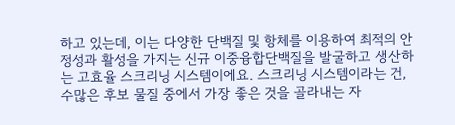하고 있는데, 이는 다양한 단백질 및 항체를 이용하여 최적의 안정성과 활성을 가지는 신규 이중융합단백질을 발굴하고 생산하는 고효율 스크리닝 시스템이에요. 스크리닝 시스템이라는 건, 수많은 후보 물질 중에서 가장 좋은 것을 골라내는 자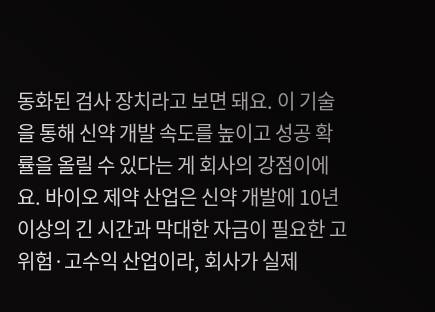동화된 검사 장치라고 보면 돼요. 이 기술을 통해 신약 개발 속도를 높이고 성공 확률을 올릴 수 있다는 게 회사의 강점이에요. 바이오 제약 산업은 신약 개발에 10년 이상의 긴 시간과 막대한 자금이 필요한 고위험·고수익 산업이라, 회사가 실제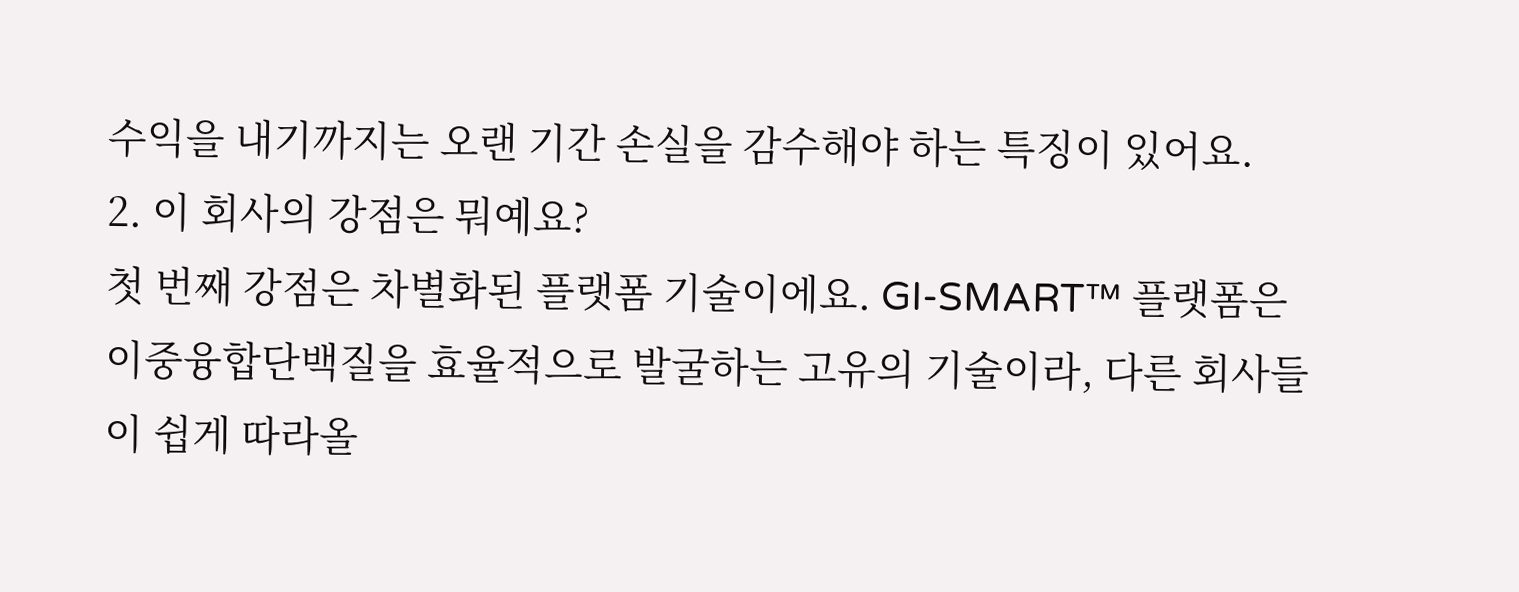수익을 내기까지는 오랜 기간 손실을 감수해야 하는 특징이 있어요.
2. 이 회사의 강점은 뭐예요?
첫 번째 강점은 차별화된 플랫폼 기술이에요. GI-SMART™ 플랫폼은 이중융합단백질을 효율적으로 발굴하는 고유의 기술이라, 다른 회사들이 쉽게 따라올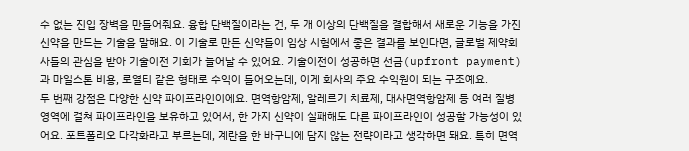수 없는 진입 장벽을 만들어줘요. 융합 단백질이라는 건, 두 개 이상의 단백질을 결합해서 새로운 기능을 가진 신약을 만드는 기술을 말해요. 이 기술로 만든 신약들이 임상 시험에서 좋은 결과를 보인다면, 글로벌 제약회사들의 관심을 받아 기술이전 기회가 늘어날 수 있어요. 기술이전이 성공하면 선금(upfront payment)과 마일스톤 비용, 로열티 같은 형태로 수익이 들어오는데, 이게 회사의 주요 수익원이 되는 구조예요.
두 번째 강점은 다양한 신약 파이프라인이에요. 면역항암제, 알레르기 치료제, 대사면역항암제 등 여러 질병 영역에 걸쳐 파이프라인을 보유하고 있어서, 한 가지 신약이 실패해도 다른 파이프라인이 성공할 가능성이 있어요. 포트폴리오 다각화라고 부르는데, 계란을 한 바구니에 담지 않는 전략이라고 생각하면 돼요. 특히 면역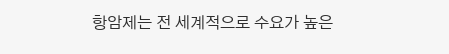항암제는 전 세계적으로 수요가 높은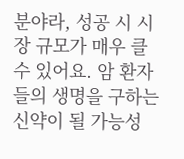분야라, 성공 시 시장 규모가 매우 클 수 있어요. 암 환자들의 생명을 구하는 신약이 될 가능성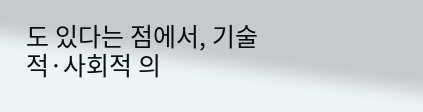도 있다는 점에서, 기술적·사회적 의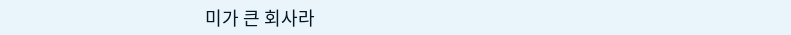미가 큰 회사라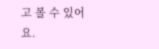고 볼 수 있어요.